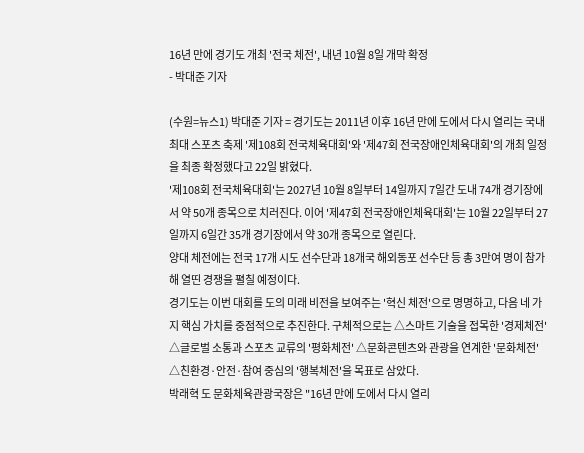16년 만에 경기도 개최 '전국 체전', 내년 10월 8일 개막 확정
- 박대준 기자

(수원=뉴스1) 박대준 기자 = 경기도는 2011년 이후 16년 만에 도에서 다시 열리는 국내 최대 스포츠 축제 '제108회 전국체육대회'와 '제47회 전국장애인체육대회'의 개최 일정을 최종 확정했다고 22일 밝혔다.
'제108회 전국체육대회'는 2027년 10월 8일부터 14일까지 7일간 도내 74개 경기장에서 약 50개 종목으로 치러진다. 이어 '제47회 전국장애인체육대회'는 10월 22일부터 27일까지 6일간 35개 경기장에서 약 30개 종목으로 열린다.
양대 체전에는 전국 17개 시도 선수단과 18개국 해외동포 선수단 등 총 3만여 명이 참가해 열띤 경쟁을 펼칠 예정이다.
경기도는 이번 대회를 도의 미래 비전을 보여주는 '혁신 체전'으로 명명하고, 다음 네 가지 핵심 가치를 중점적으로 추진한다. 구체적으로는 △스마트 기술을 접목한 '경제체전' △글로벌 소통과 스포츠 교류의 '평화체전' △문화콘텐츠와 관광을 연계한 '문화체전' △친환경·안전·참여 중심의 '행복체전'을 목표로 삼았다.
박래혁 도 문화체육관광국장은 "16년 만에 도에서 다시 열리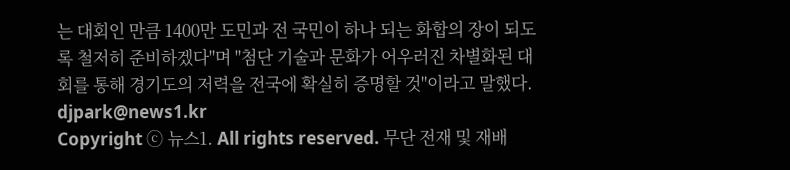는 대회인 만큼 1400만 도민과 전 국민이 하나 되는 화합의 장이 되도록 철저히 준비하겠다"며 "첨단 기술과 문화가 어우러진 차별화된 대회를 통해 경기도의 저력을 전국에 확실히 증명할 것"이라고 말했다.
djpark@news1.kr
Copyright ⓒ 뉴스1. All rights reserved. 무단 전재 및 재배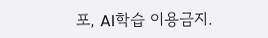포, AI학습 이용금지.